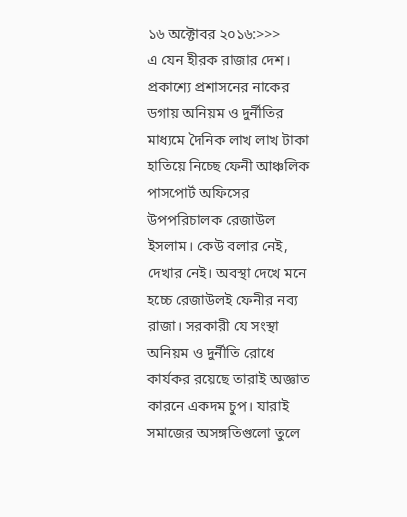১৬ অক্টোবর ২০১৬:>>>
এ যেন হীরক রাজার দেশ। প্রকাশ্যে প্রশাসনের নাকের ডগায় অনিয়ম ও দুর্নীতির মাধ্যমে দৈনিক লাখ লাখ টাকা হাতিয়ে নিচ্ছে ফেনী আঞ্চলিক পাসপোর্ট অফিসের উপপরিচালক রেজাউল ইসলাম। কেউ বলার নেই, দেখার নেই। অবস্থা দেখে মনে হচ্চে রেজাউলই ফেনীর নব্য রাজা। সরকারী যে সংস্থা অনিয়ম ও দুর্নীতি রোধে কার্যকর রয়েছে তারাই অজ্ঞাত কারনে একদম চুপ। যারাই সমাজের অসঙ্গতিগুলো তুলে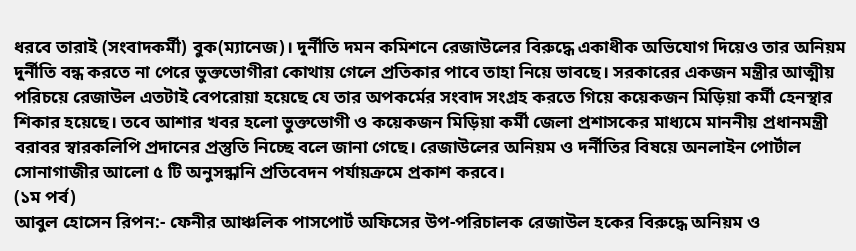ধরবে তারাই (সংবাদকর্মী) বুক(ম্যানেজ)। দুর্নীতি দমন কমিশনে রেজাউলের বিরুদ্ধে একাধীক অভিযোগ দিয়েও তার অনিয়ম দুর্নীতি বন্ধ করতে না পেরে ভুক্তভোগীরা কোথায় গেলে প্রতিকার পাবে তাহা নিয়ে ভাবছে। সরকারের একজন মন্ত্রীর আত্মীয় পরিচয়ে রেজাউল এতটাই বেপরোয়া হয়েছে যে তার অপকর্মের সংবাদ সংগ্রহ করতে গিয়ে কয়েকজন মিড়িয়া কর্মী হেনস্থার শিকার হয়েছে। তবে আশার খবর হলো ভুক্তভোগী ও কয়েকজন মিড়িয়া কর্মী জেলা প্রশাসকের মাধ্যমে মাননীয় প্রধানমন্ত্রী বরাবর স্বারকলিপি প্রদানের প্রস্তুতি নিচ্ছে বলে জানা গেছে। রেজাউলের অনিয়ম ও দর্নীতির বিষয়ে অনলাইন পোর্টাল সোনাগাজীর আলো ৫ টি অনুসন্ধানি প্রতিবেদন পর্যায়ক্রমে প্রকাশ করবে।
(১ম পর্ব)
আবুল হোসেন রিপন:- ফেনীর আঞ্চলিক পাসপোর্ট অফিসের উপ-পরিচালক রেজাউল হকের বিরুদ্ধে অনিয়ম ও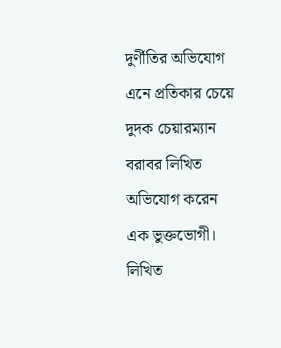দুর্ণীতির অভিযোগ এনে প্রতিকার চেয়ে দুদক চেয়ারম্যান বরাবর লিখিত অভিযোগ করেন এক ভুক্তভোগী। লিখিত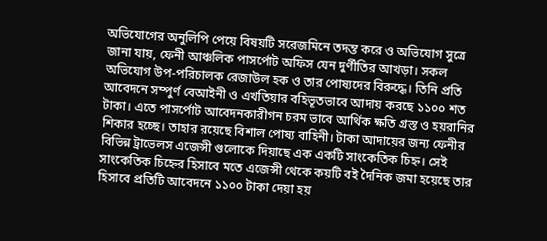অভিযোগের অনুলিপি পেয়ে বিষয়টি সরেজমিনে তদন্ত করে ও অভিযোগ সুত্রে জানা যায়, ফেনী আঞ্চলিক পাসর্পোট অফিস যেন দুর্ণীতির আখড়া। সকল অভিযোগ উপ-পরিচালক রেজাউল হক ও তার পোষ্যদের বিরুদ্ধে। তিনি প্রতি আবেদনে সম্পুর্ণ বেআইনী ও এখতিয়ার বহিভূতভাবে আদায় করছে ১১০০ শত টাকা। এতে পাসর্পোট আবেদনকারীগন চরম ভাবে আর্থিক ক্ষতি গ্রস্ত ও হয়রানির শিকার হচ্ছে। তাহার রয়েছে বিশাল পোষ্য বাহিনী। টাকা আদায়ের জন্য ফেনীর বিভিন্ন ট্রাভেলস এজেন্সী গুলোকে দিয়াছে এক একটি সাংকেতিক চিহ্ন। সেই সাংকেতিক চিহ্নের হিসাবে মতে এজেন্সী থেকে কয়টি বই দৈনিক জমা হয়েছে তার হিসাবে প্রতিটি আবেদনে ১১০০ টাকা দেয়া হয়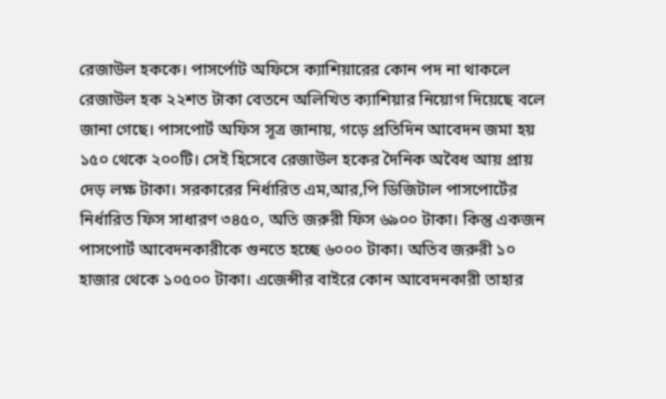রেজাউল হককে। পাসর্পোট অফিসে ক্যাশিয়ারের কোন পদ না থাকলে রেজাউল হক ২২শত টাকা বেতনে অলিখিত ক্যাশিয়ার নিয়োগ দিয়েছে বলে জানা গেছে। পাসপোর্ট অফিস সূত্র জানায়, গড়ে প্রতিদিন আবেদন জমা হয় ১৫০ থেকে ২০০টি। সেই হিসেবে রেজাউল হকের দৈনিক অবৈধ আয় প্রায় দেড় লক্ষ টাকা। সরকারের নির্ধারিত এম,আর,পি ডিজিটাল পাসপোর্টের নির্ধারিত ফিস সাধারণ ৩৪৫০, অতি জরুরী ফিস ৬৯০০ টাকা। কিন্তু একজন পাসপোর্ট আবেদনকারীকে গুনতে হচ্ছে ৬০০০ টাকা। অতিব জরুরী ১০ হাজার থেকে ১০৫০০ টাকা। এজেন্সীর বাইরে কোন আবেদনকারী তাহার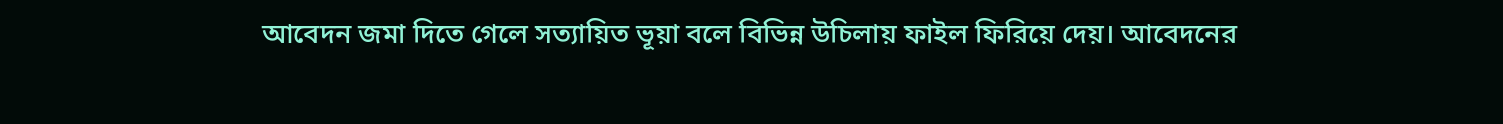আবেদন জমা দিতে গেলে সত্যায়িত ভূয়া বলে বিভিন্ন উচিলায় ফাইল ফিরিয়ে দেয়। আবেদনের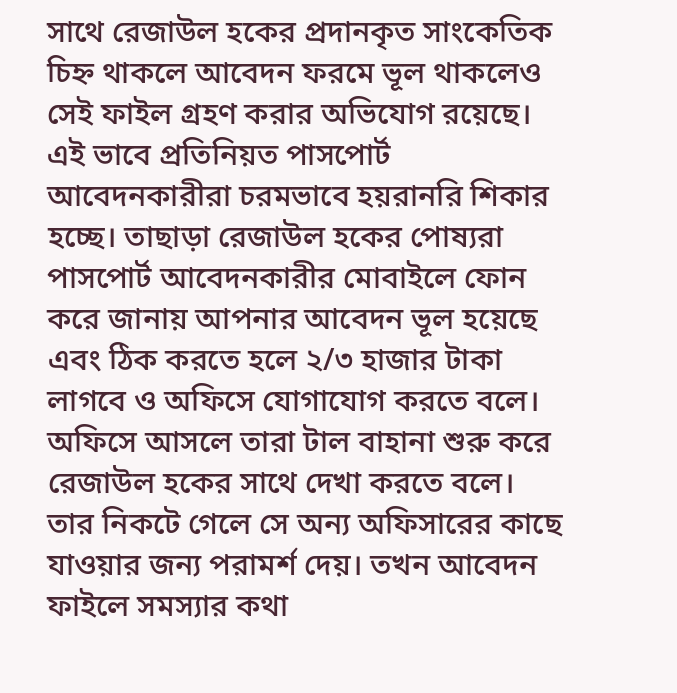সাথে রেজাউল হকের প্রদানকৃত সাংকেতিক চিহ্ন থাকলে আবেদন ফরমে ভূল থাকলেও সেই ফাইল গ্রহণ করার অভিযোগ রয়েছে। এই ভাবে প্রতিনিয়ত পাসপোর্ট আবেদনকারীরা চরমভাবে হয়রানরি শিকার হচ্ছে। তাছাড়া রেজাউল হকের পোষ্যরা পাসপোর্ট আবেদনকারীর মোবাইলে ফোন করে জানায় আপনার আবেদন ভূল হয়েছে এবং ঠিক করতে হলে ২/৩ হাজার টাকা লাগবে ও অফিসে যোগাযোগ করতে বলে। অফিসে আসলে তারা টাল বাহানা শুরু করে রেজাউল হকের সাথে দেখা করতে বলে। তার নিকটে গেলে সে অন্য অফিসারের কাছে যাওয়ার জন্য পরামর্শ দেয়। তখন আবেদন ফাইলে সমস্যার কথা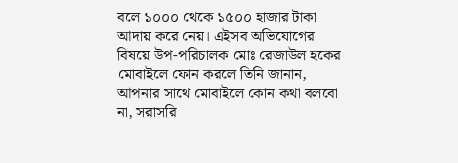বলে ১০০০ থেকে ১৫০০ হাজার টাকা আদায় করে নেয়। এইসব অভিযোগের বিষয়ে উপ-পরিচালক মোঃ রেজাউল হকের মোবাইলে ফোন করলে তিনি জানান, আপনার সাথে মোবাইলে কোন কথা বলবো না, সরাসরি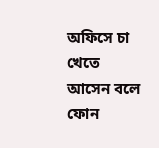অফিসে চা খেতে আসেন বলে ফোন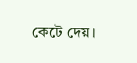কেটে দেয়।